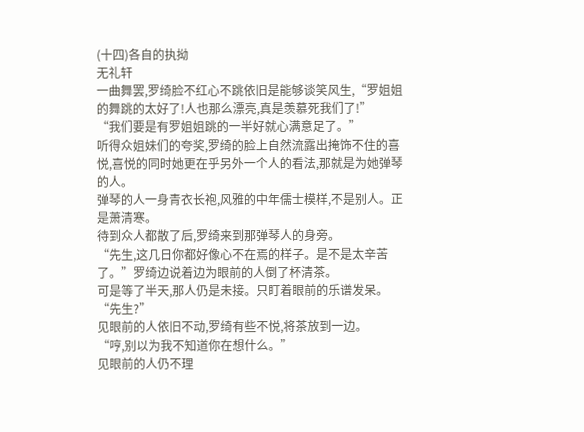(十四)各自的执拗
无礼轩
一曲舞罢,罗绮脸不红心不跳依旧是能够谈笑风生,“罗姐姐的舞跳的太好了!人也那么漂亮,真是羡慕死我们了!”
“我们要是有罗姐姐跳的一半好就心满意足了。”
听得众姐妹们的夸奖,罗绮的脸上自然流露出掩饰不住的喜悦,喜悦的同时她更在乎另外一个人的看法,那就是为她弹琴的人。
弹琴的人一身青衣长袍,风雅的中年儒士模样,不是别人。正是萧清寒。
待到众人都散了后,罗绮来到那弹琴人的身旁。
“先生,这几日你都好像心不在焉的样子。是不是太辛苦了。”罗绮边说着边为眼前的人倒了杯清茶。
可是等了半天,那人仍是未接。只盯着眼前的乐谱发呆。
“先生?”
见眼前的人依旧不动,罗绮有些不悦,将茶放到一边。
“哼,别以为我不知道你在想什么。”
见眼前的人仍不理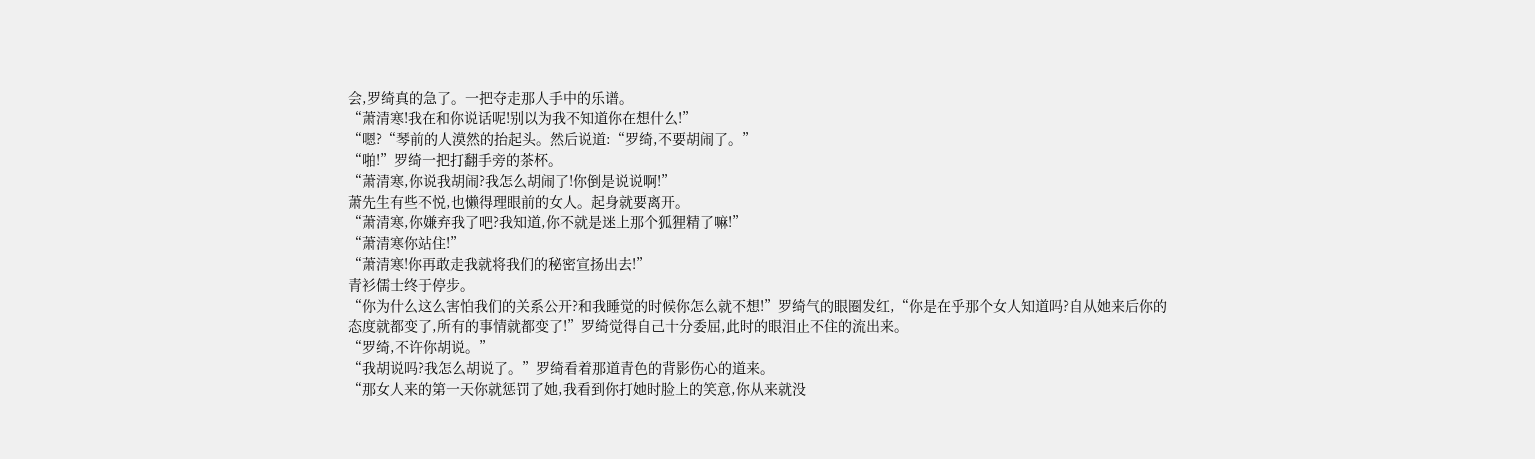会,罗绮真的急了。一把夺走那人手中的乐谱。
“萧清寒!我在和你说话呢!别以为我不知道你在想什么!”
“嗯?“琴前的人漠然的抬起头。然后说道:“罗绮,不要胡闹了。”
“啪!”罗绮一把打翻手旁的茶杯。
“萧清寒,你说我胡闹?我怎么胡闹了!你倒是说说啊!”
萧先生有些不悦,也懒得理眼前的女人。起身就要离开。
“萧清寒,你嫌弃我了吧?我知道,你不就是迷上那个狐狸精了嘛!”
“萧清寒你站住!”
“萧清寒!你再敢走我就将我们的秘密宣扬出去!”
青衫儒士终于停步。
“你为什么这么害怕我们的关系公开?和我睡觉的时候你怎么就不想!”罗绮气的眼圈发红,“你是在乎那个女人知道吗?自从她来后你的态度就都变了,所有的事情就都变了!”罗绮觉得自己十分委屈,此时的眼泪止不住的流出来。
“罗绮,不许你胡说。”
“我胡说吗?我怎么胡说了。”罗绮看着那道青色的背影伤心的道来。
“那女人来的第一天你就惩罚了她,我看到你打她时脸上的笑意,你从来就没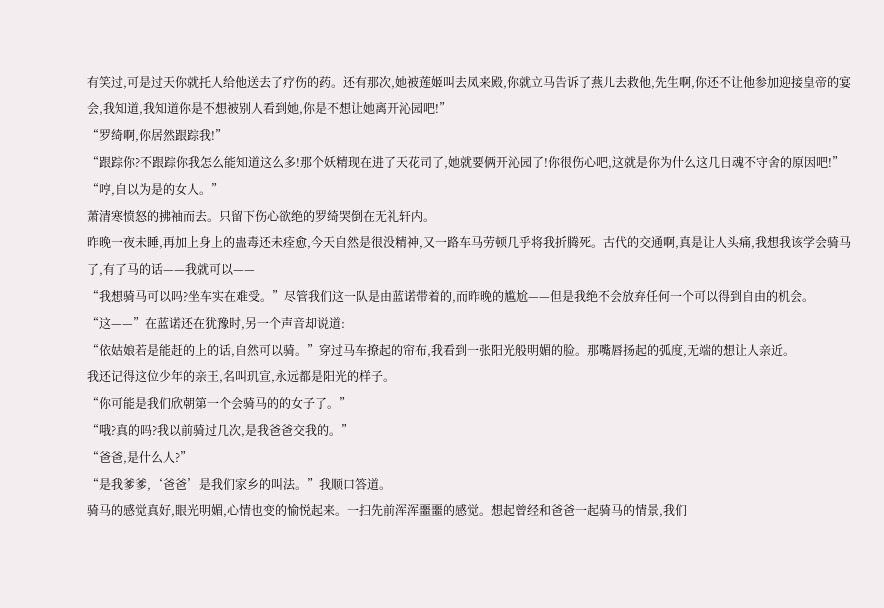有笑过,可是过天你就托人给他送去了疗伤的药。还有那次,她被莲姬叫去凤来殿,你就立马告诉了燕儿去救他,先生啊,你还不让他参加迎接皇帝的宴会,我知道,我知道你是不想被别人看到她,你是不想让她离开沁园吧!”
“罗绮啊,你居然跟踪我!”
“跟踪你?不跟踪你我怎么能知道这么多!那个妖精现在进了天花司了,她就要俩开沁园了!你很伤心吧,这就是你为什么这几日魂不守舍的原因吧!”
“哼,自以为是的女人。”
萧清寒愤怒的拂袖而去。只留下伤心欲绝的罗绮哭倒在无礼轩内。
昨晚一夜未睡,再加上身上的蛊毒还未痊愈,今天自然是很没精神,又一路车马劳顿几乎将我折腾死。古代的交通啊,真是让人头痛,我想我该学会骑马了,有了马的话——我就可以——
“我想骑马可以吗?坐车实在难受。”尽管我们这一队是由蓝诺带着的,而昨晚的尴尬——但是我绝不会放弃任何一个可以得到自由的机会。
“这——”在蓝诺还在犹豫时,另一个声音却说道:
“依姑娘若是能赶的上的话,自然可以骑。”穿过马车撩起的帘布,我看到一张阳光般明媚的脸。那嘴唇扬起的弧度,无端的想让人亲近。
我还记得这位少年的亲王,名叫玑宣,永远都是阳光的样子。
“你可能是我们欣朝第一个会骑马的的女子了。”
“哦?真的吗?我以前骑过几次,是我爸爸交我的。”
“爸爸,是什么人?”
“是我爹爹,‘爸爸’是我们家乡的叫法。”我顺口答道。
骑马的感觉真好,眼光明媚,心情也变的愉悦起来。一扫先前浑浑噩噩的感觉。想起曾经和爸爸一起骑马的情景,我们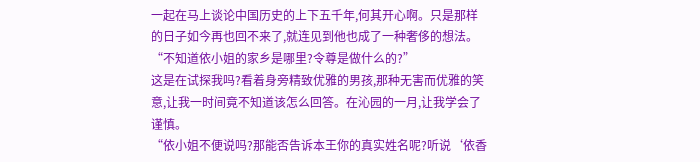一起在马上谈论中国历史的上下五千年,何其开心啊。只是那样的日子如今再也回不来了,就连见到他也成了一种奢侈的想法。
“不知道依小姐的家乡是哪里?令尊是做什么的?”
这是在试探我吗?看着身旁精致优雅的男孩,那种无害而优雅的笑意,让我一时间竟不知道该怎么回答。在沁园的一月,让我学会了谨慎。
“依小姐不便说吗?那能否告诉本王你的真实姓名呢?听说‘依香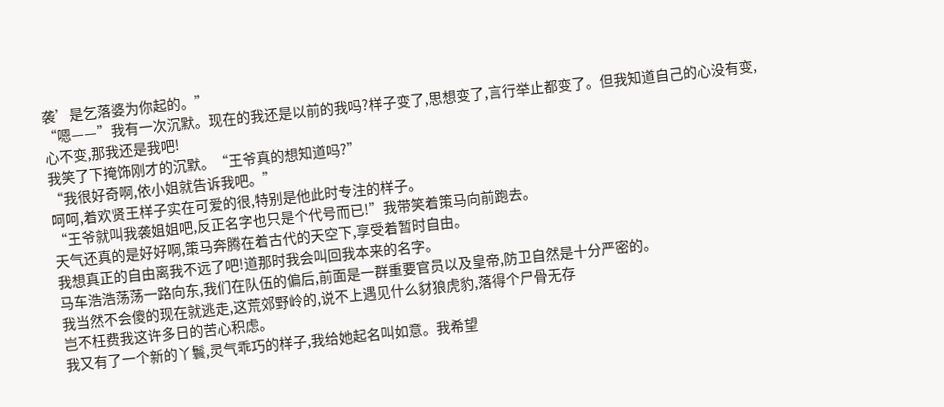袭’是乞落婆为你起的。”
“嗯——”我有一次沉默。现在的我还是以前的我吗?样子变了,思想变了,言行举止都变了。但我知道自己的心没有变,心不变,那我还是我吧!
我笑了下掩饰刚才的沉默。“王爷真的想知道吗?”
“我很好奇啊,依小姐就告诉我吧。”
呵呵,着欢贤王样子实在可爱的很,特别是他此时专注的样子。
“王爷就叫我袭姐姐吧,反正名字也只是个代号而已!”我带笑着策马向前跑去。
天气还真的是好好啊,策马奔腾在着古代的天空下,享受着暂时自由。
我想真正的自由离我不远了吧!道那时我会叫回我本来的名字。
马车浩浩荡荡一路向东,我们在队伍的偏后,前面是一群重要官员以及皇帝,防卫自然是十分严密的。
我当然不会傻的现在就逃走,这荒郊野岭的,说不上遇见什么豺狼虎豹,落得个尸骨无存
岂不枉费我这许多日的苦心积虑。
我又有了一个新的丫鬟,灵气乖巧的样子,我给她起名叫如意。我希望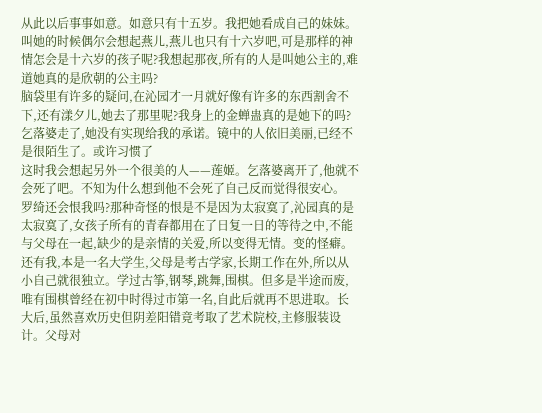从此以后事事如意。如意只有十五岁。我把她看成自己的妹妹。叫她的时候偶尔会想起燕儿,燕儿也只有十六岁吧,可是那样的神情怎会是十六岁的孩子呢?我想起那夜,所有的人是叫她公主的,难道她真的是欣朝的公主吗?
脑袋里有许多的疑问,在沁园才一月就好像有许多的东西割舍不下,还有漾夕儿,她去了那里呢?我身上的金蝉蛊真的是她下的吗?
乞落婆走了,她没有实现给我的承诺。镜中的人依旧美丽,已经不是很陌生了。或许习惯了
这时我会想起另外一个很美的人——莲姬。乞落婆离开了,他就不会死了吧。不知为什么想到他不会死了自己反而觉得很安心。
罗绮还会恨我吗?那种奇怪的恨是不是因为太寂寞了,沁园真的是太寂寞了,女孩子所有的青春都用在了日复一日的等待之中,不能与父母在一起,缺少的是亲情的关爱,所以变得无情。变的怪癖。
还有我,本是一名大学生,父母是考古学家,长期工作在外,所以从小自己就很独立。学过古筝,钢琴,跳舞,围棋。但多是半途而废,唯有围棋曾经在初中时得过市第一名,自此后就再不思进取。长大后,虽然喜欢历史但阴差阳错竟考取了艺术院校,主修服装设计。父母对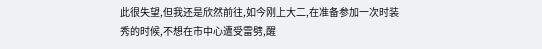此很失望,但我还是欣然前往,如今刚上大二,在准备参加一次时装秀的时候,不想在市中心遭受雷劈,醒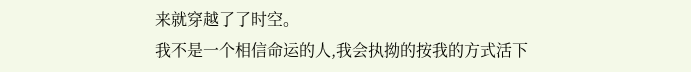来就穿越了了时空。
我不是一个相信命运的人,我会执拗的按我的方式活下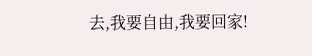去,我要自由,我要回家!